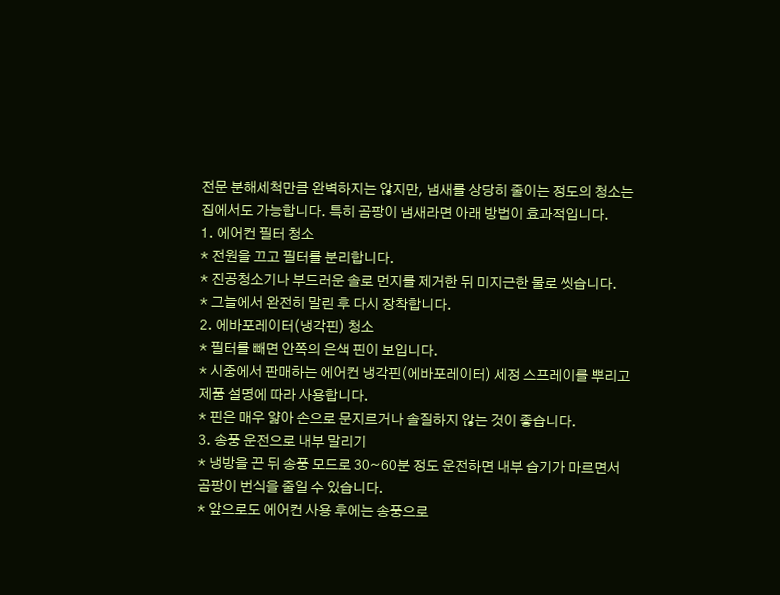전문 분해세척만큼 완벽하지는 않지만, 냄새를 상당히 줄이는 정도의 청소는 집에서도 가능합니다. 특히 곰팡이 냄새라면 아래 방법이 효과적입니다.
1. 에어컨 필터 청소
* 전원을 끄고 필터를 분리합니다.
* 진공청소기나 부드러운 솔로 먼지를 제거한 뒤 미지근한 물로 씻습니다.
* 그늘에서 완전히 말린 후 다시 장착합니다.
2. 에바포레이터(냉각핀) 청소
* 필터를 빼면 안쪽의 은색 핀이 보입니다.
* 시중에서 판매하는 에어컨 냉각핀(에바포레이터) 세정 스프레이를 뿌리고 제품 설명에 따라 사용합니다.
* 핀은 매우 얇아 손으로 문지르거나 솔질하지 않는 것이 좋습니다.
3. 송풍 운전으로 내부 말리기
* 냉방을 끈 뒤 송풍 모드로 30~60분 정도 운전하면 내부 습기가 마르면서 곰팡이 번식을 줄일 수 있습니다.
* 앞으로도 에어컨 사용 후에는 송풍으로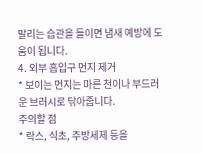말리는 습관을 들이면 냄새 예방에 도움이 됩니다.
4. 외부 흡입구 먼지 제거
* 보이는 먼지는 마른 천이나 부드러운 브러시로 닦아줍니다.
주의할 점
* 락스, 식초, 주방세제 등을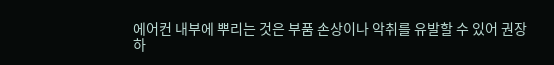에어컨 내부에 뿌리는 것은 부품 손상이나 악취를 유발할 수 있어 권장하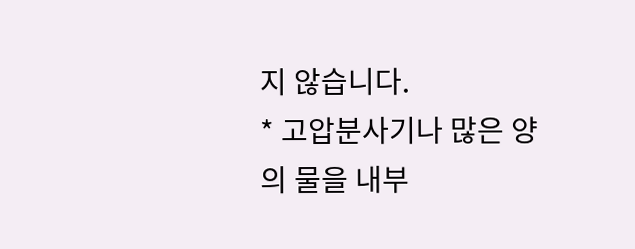지 않습니다.
* 고압분사기나 많은 양의 물을 내부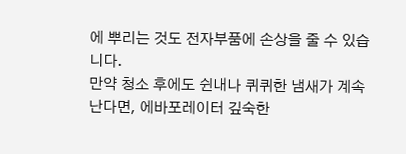에 뿌리는 것도 전자부품에 손상을 줄 수 있습니다.
만약 청소 후에도 쉰내나 퀴퀴한 냄새가 계속 난다면, 에바포레이터 깊숙한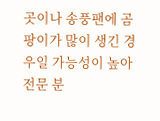곳이나 송풍팬에 곰팡이가 많이 생긴 경우일 가능성이 높아 전문 분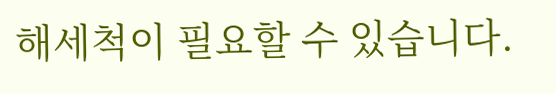해세척이 필요할 수 있습니다.